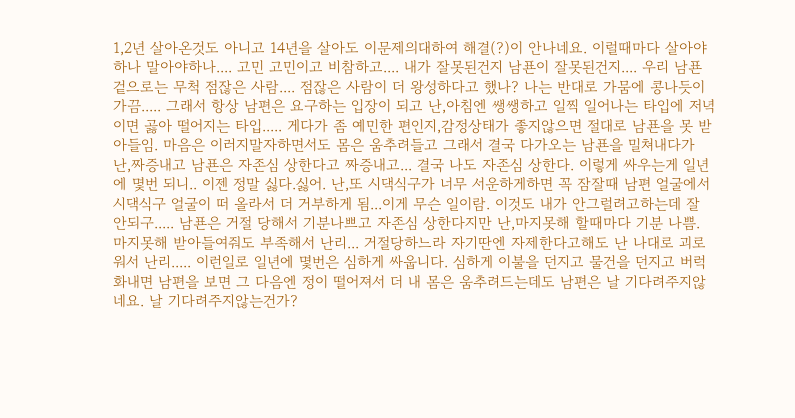1,2년 살아온것도 아니고 14년을 살아도 이문제의대하여 해결(?)이 안나네요. 이럴때마다 살아야하나 말아야하나.... 고민 고민이고 비참하고.... 내가 잘못된건지 남푠이 잘못된건지.... 우리 남푠 겉으로는 무척 점잖은 사람.... 점잖은 사람이 더 왕성하다고 했나? 나는 반대로 가뭄에 콩나듯이 가끔..... 그래서 항상 남편은 요구하는 입장이 되고 난,아침엔 쌩쌩하고 일찍 일어나는 타입에 저녁이면 곯아 떨어지는 타입..... 게다가 좀 예민한 편인지,감정상태가 좋지않으면 절대로 남푠을 못 받아들임. 마음은 이러지말자하면서도 몸은 움추려들고 그래서 결국 다가오는 남푠을 밀쳐내다가 난,짜증내고 남푠은 자존심 상한다고 짜증내고... 결국 나도 자존심 상한다. 이렇게 싸우는게 일년에 몇번 되니.. 이젠 정말 싫다.싫어. 난,또 시댁식구가 너무 서운하게하면 꼭 잠잘때 남편 얼굴에서 시댁식구 얼굴이 떠 올라서 더 거부하게 됨...이게 무슨 일이람. 이것도 내가 안그럴려고하는데 잘 안되구..... 남푠은 거절 당해서 기분나쁘고 자존심 상한다지만 난,마지못해 할때마다 기분 나쁨. 마지못해 받아들여줘도 부족해서 난리... 거절당하느라 자기딴엔 자제한다고해도 난 나대로 괴로워서 난리..... 이런일로 일년에 몇번은 심하게 싸웁니다. 심하게 이불을 던지고 물건을 던지고 버럭 화내면 남편을 보면 그 다음엔 정이 떨어져서 더 내 몸은 움추려드는데도 남편은 날 기다려주지않네요. 날 기다려주지않는건가?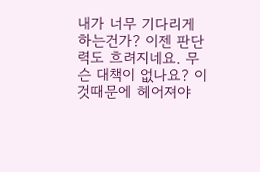내가 너무 기다리게 하는건가? 이젠 판단력도 흐려지네요. 무슨 대책이 없나요? 이것때문에 헤어져야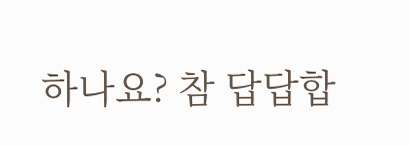하나요? 참 답답합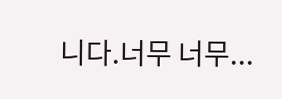니다.너무 너무...